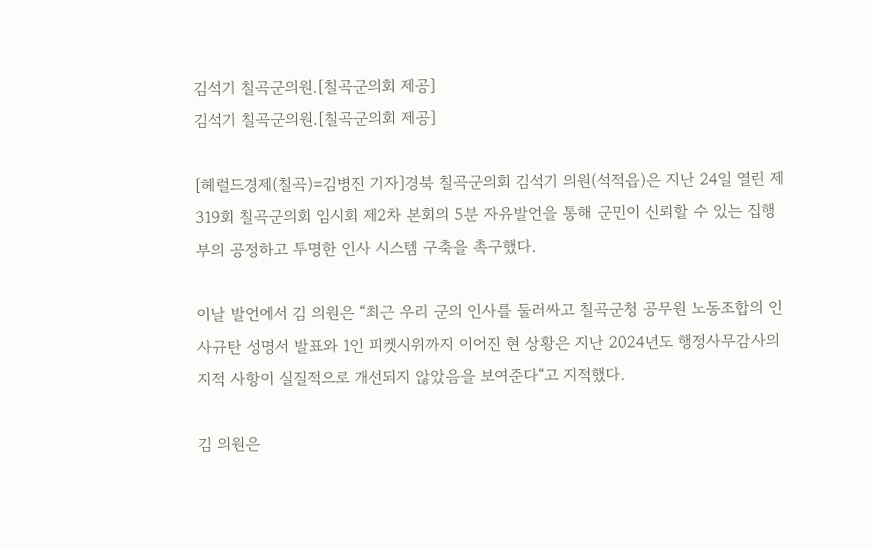김석기 칠곡군의원.[칠곡군의회 제공]
김석기 칠곡군의원.[칠곡군의회 제공]

[헤럴드경제(칠곡)=김병진 기자]경북 칠곡군의회 김석기 의원(석적읍)은 지난 24일 열린 제319회 칠곡군의회 임시회 제2차 본회의 5분 자유발언을 통해 군민이 신뢰할 수 있는 집행부의 공정하고 투명한 인사 시스템 구축을 촉구했다.

이날 발언에서 김 의원은 “최근 우리 군의 인사를 둘러싸고 칠곡군청 공무원 노동조합의 인사규탄 성명서 발표와 1인 피켓시위까지 이어진 현 상황은 지난 2024년도 행정사무감사의 지적 사항이 실질적으로 개선되지 않았음을 보여준다“고 지적했다.

김 의원은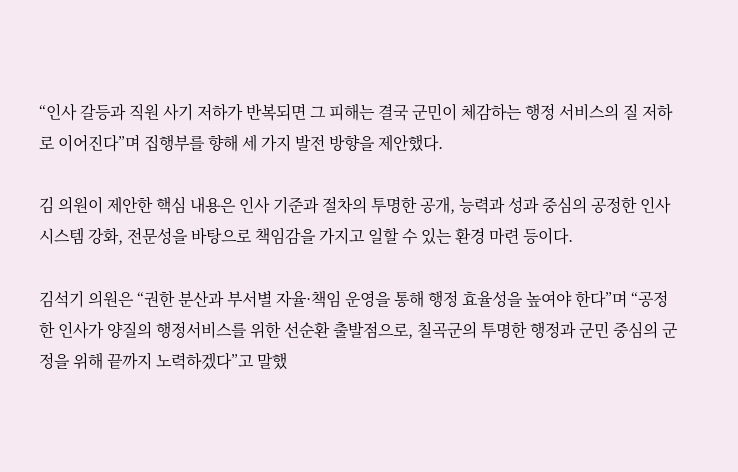“인사 갈등과 직원 사기 저하가 반복되면 그 피해는 결국 군민이 체감하는 행정 서비스의 질 저하로 이어진다”며 집행부를 향해 세 가지 발전 방향을 제안했다.

김 의원이 제안한 핵심 내용은 인사 기준과 절차의 투명한 공개, 능력과 성과 중심의 공정한 인사 시스템 강화, 전문성을 바탕으로 책임감을 가지고 일할 수 있는 환경 마련 등이다.

김석기 의원은 “권한 분산과 부서별 자율·책임 운영을 통해 행정 효율성을 높여야 한다”며 “공정한 인사가 양질의 행정서비스를 위한 선순환 출발점으로, 칠곡군의 투명한 행정과 군민 중심의 군정을 위해 끝까지 노력하겠다”고 말했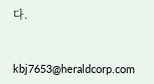다.


kbj7653@heraldcorp.com